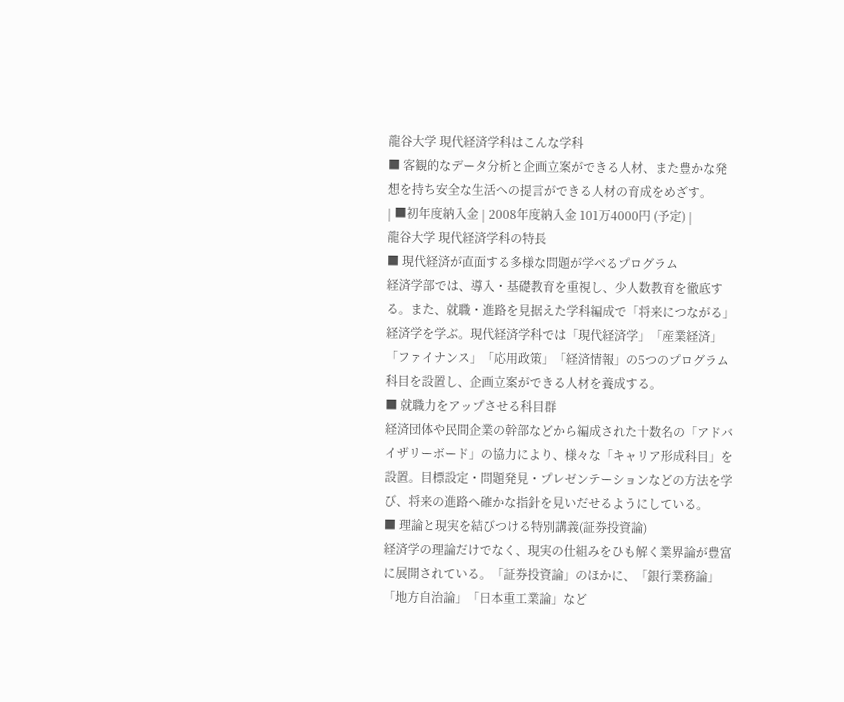龍谷大学 現代経済学科はこんな学科
■ 客観的なデータ分析と企画立案ができる人材、また豊かな発想を持ち安全な生活への提言ができる人材の育成をめざす。
| ■初年度納入金 | 2008年度納入金 101万4000円 (予定) |
龍谷大学 現代経済学科の特長
■ 現代経済が直面する多様な問題が学べるプログラム
経済学部では、導入・基礎教育を重視し、少人数教育を徹底する。また、就職・進路を見据えた学科編成で「将来につながる」経済学を学ぶ。現代経済学科では「現代経済学」「産業経済」「ファイナンス」「応用政策」「経済情報」の5つのプログラム科目を設置し、企画立案ができる人材を養成する。
■ 就職力をアップさせる科目群
経済団体や民間企業の幹部などから編成された十数名の「アドバイザリーボード」の協力により、様々な「キャリア形成科目」を設置。目標設定・問題発見・プレゼンテーションなどの方法を学び、将来の進路へ確かな指針を見いだせるようにしている。
■ 理論と現実を結びつける特別講義(証券投資論)
経済学の理論だけでなく、現実の仕組みをひも解く業界論が豊富に展開されている。「証券投資論」のほかに、「銀行業務論」「地方自治論」「日本重工業論」など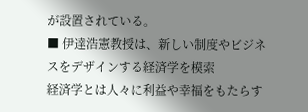が設置されている。
■ 伊達浩憲教授は、新しい制度やビジネスをデザインする経済学を模索
経済学とは人々に利益や幸福をもたらす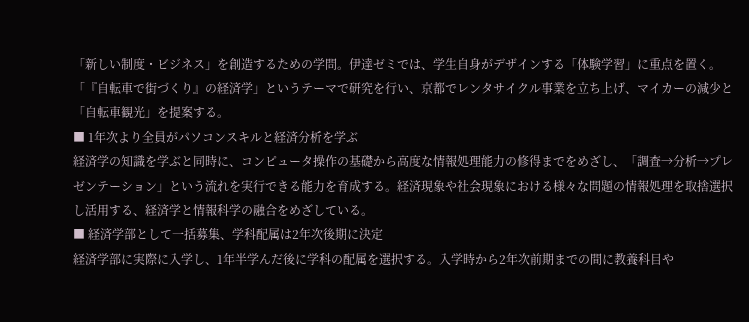「新しい制度・ビジネス」を創造するための学問。伊達ゼミでは、学生自身がデザインする「体験学習」に重点を置く。「『自転車で街づくり』の経済学」というテーマで研究を行い、京都でレンタサイクル事業を立ち上げ、マイカーの減少と「自転車観光」を提案する。
■ 1年次より全員がパソコンスキルと経済分析を学ぶ
経済学の知識を学ぶと同時に、コンピュータ操作の基礎から高度な情報処理能力の修得までをめざし、「調査→分析→プレゼンテーション」という流れを実行できる能力を育成する。経済現象や社会現象における様々な問題の情報処理を取捨選択し活用する、経済学と情報科学の融合をめざしている。
■ 経済学部として一括募集、学科配属は2年次後期に決定
経済学部に実際に入学し、1年半学んだ後に学科の配属を選択する。入学時から2年次前期までの間に教養科目や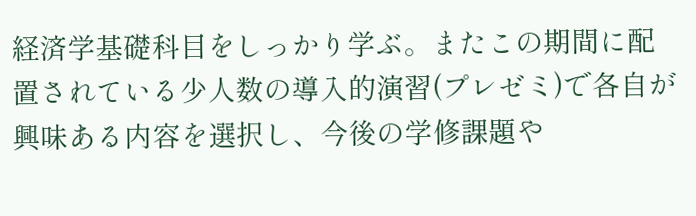経済学基礎科目をしっかり学ぶ。またこの期間に配置されている少人数の導入的演習(プレゼミ)で各自が興味ある内容を選択し、今後の学修課題や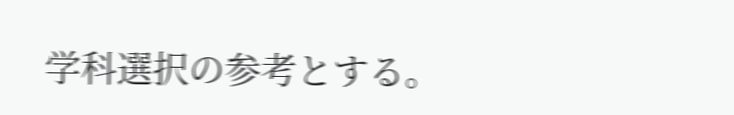学科選択の参考とする。